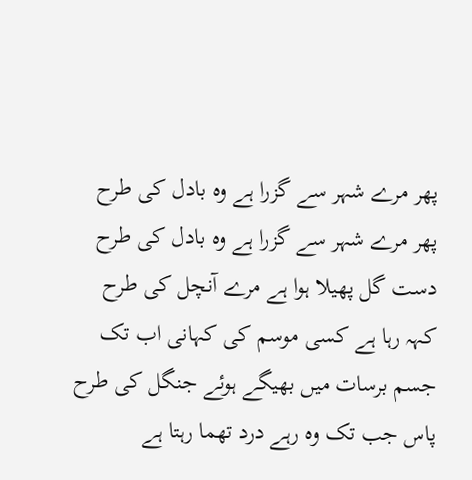پھر مرے شہر سے گزرا ہے وہ بادل کی طرح
پھر مرے شہر سے گزرا ہے وہ بادل کی طرح
دست گل پھیلا ہوا ہے مرے آنچل کی طرح
کہہ رہا ہے کسی موسم کی کہانی اب تک
جسم برسات میں بھیگے ہوئے جنگل کی طرح
پاس جب تک وہ رہے درد تھما رہتا ہے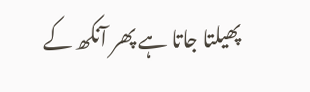پھیلتا جاتا ہے پھر آنکھ کے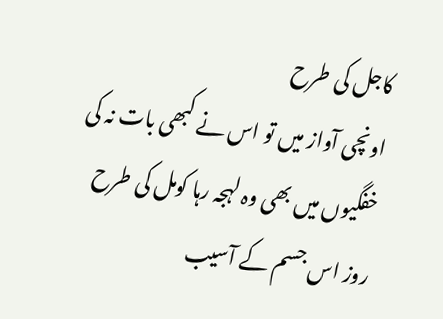کاجل کی طرح
اونچی آواز میں تو اس نے کبھی بات نہ کی
خفگیوں میں بھی وہ لہجہ رہا کومل کی طرح
روز اس جسم کے آسیب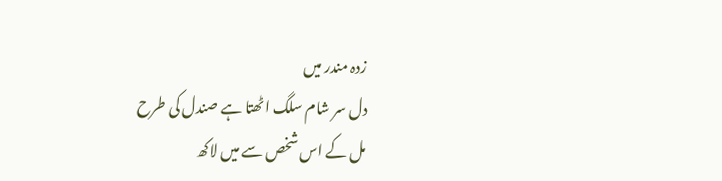زدہ مندر میں
دل سر شام سلگ اٹھتا ہے صندل کی طرح
مل کے اس شخص سے میں لاکھ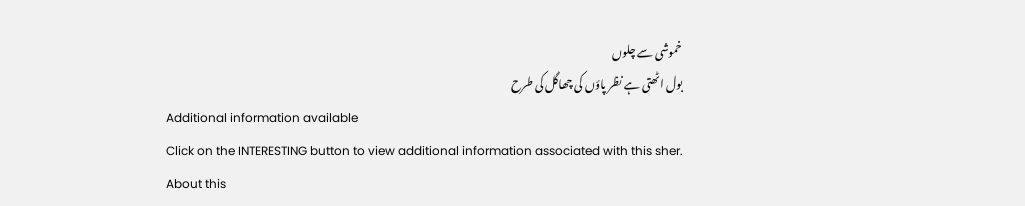خموشی سے چلوں
بول اٹھتی ہے نظر پاؤں کی چھاگل کی طرح
Additional information available
Click on the INTERESTING button to view additional information associated with this sher.
About this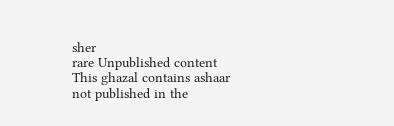sher
rare Unpublished content
This ghazal contains ashaar not published in the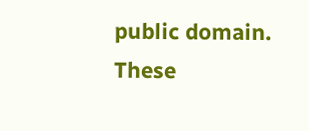public domain. These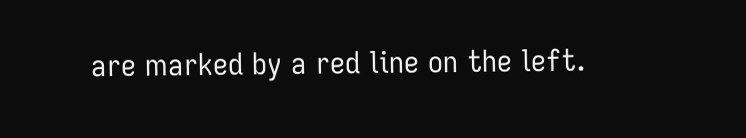are marked by a red line on the left.